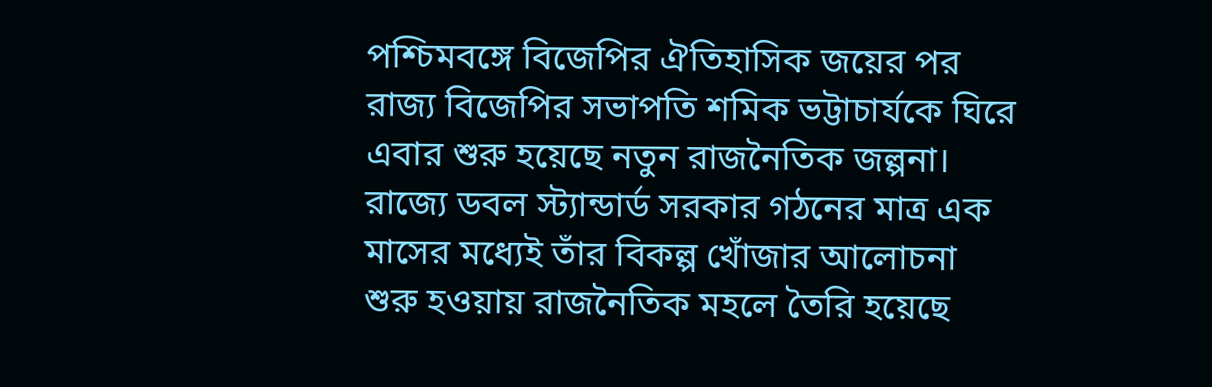পশ্চিমবঙ্গে বিজেপির ঐতিহাসিক জয়ের পর রাজ্য বিজেপির সভাপতি শমিক ভট্টাচার্যকে ঘিরে এবার শুরু হয়েছে নতুন রাজনৈতিক জল্পনা। রাজ্যে ডবল স্ট্যান্ডার্ড সরকার গঠনের মাত্র এক মাসের মধ্যেই তাঁর বিকল্প খোঁজার আলোচনা শুরু হওয়ায় রাজনৈতিক মহলে তৈরি হয়েছে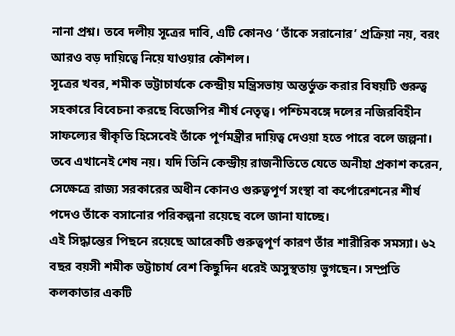নানা প্রশ্ন। তবে দলীয় সূত্রের দাবি, এটি কোনও ‘ তাঁকে সরানোর’ প্রক্রিয়া নয়, বরং আরও বড় দায়িত্বে নিয়ে যাওয়ার কৌশল।
সূত্রের খবর, শমীক ভট্টাচার্যকে কেন্দ্রীয় মন্ত্রিসভায় অন্তর্ভুক্ত করার বিষয়টি গুরুত্ব সহকারে বিবেচনা করছে বিজেপির শীর্ষ নেতৃত্ব। পশ্চিমবঙ্গে দলের নজিরবিহীন সাফল্যের স্বীকৃতি হিসেবেই তাঁকে পূর্ণমন্ত্রীর দায়িত্ব দেওয়া হতে পারে বলে জল্পনা।
তবে এখানেই শেষ নয়। যদি তিনি কেন্দ্রীয় রাজনীতিতে যেতে অনীহা প্রকাশ করেন, সেক্ষেত্রে রাজ্য সরকারের অধীন কোনও গুরুত্বপূর্ণ সংস্থা বা কর্পোরেশনের শীর্ষ পদেও তাঁকে বসানোর পরিকল্পনা রয়েছে বলে জানা যাচ্ছে।
এই সিদ্ধান্তের পিছনে রয়েছে আরেকটি গুরুত্বপূর্ণ কারণ তাঁর শারীরিক সমস্যা। ৬২ বছর বয়সী শমীক ভট্টাচার্য বেশ কিছুদিন ধরেই অসুস্থতায় ভুগছেন। সম্প্রতি কলকাতার একটি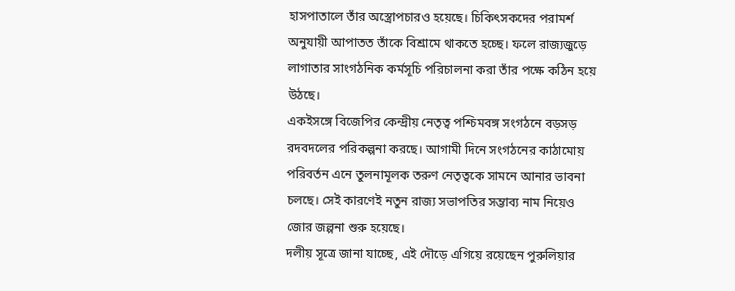হাসপাতালে তাঁর অস্ত্রোপচারও হয়েছে। চিকিৎসকদের পরামর্শ অনুযায়ী আপাতত তাঁকে বিশ্রামে থাকতে হচ্ছে। ফলে রাজ্যজুড়ে লাগাতার সাংগঠনিক কর্মসূচি পরিচালনা করা তাঁর পক্ষে কঠিন হয়ে উঠছে।
একইসঙ্গে বিজেপির কেন্দ্রীয় নেতৃত্ব পশ্চিমবঙ্গ সংগঠনে বড়সড় রদবদলের পরিকল্পনা করছে। আগামী দিনে সংগঠনের কাঠামোয় পরিবর্তন এনে তুলনামূলক তরুণ নেতৃত্বকে সামনে আনার ভাবনা চলছে। সেই কারণেই নতুন রাজ্য সভাপতির সম্ভাব্য নাম নিয়েও জোর জল্পনা শুরু হয়েছে।
দলীয় সূত্রে জানা যাচ্ছে, এই দৌড়ে এগিয়ে রয়েছেন পুরুলিয়ার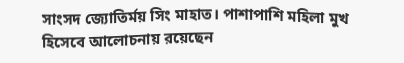সাংসদ জ্যোতির্ময় সিং মাহাত। পাশাপাশি মহিলা মুখ হিসেবে আলোচনায় রয়েছেন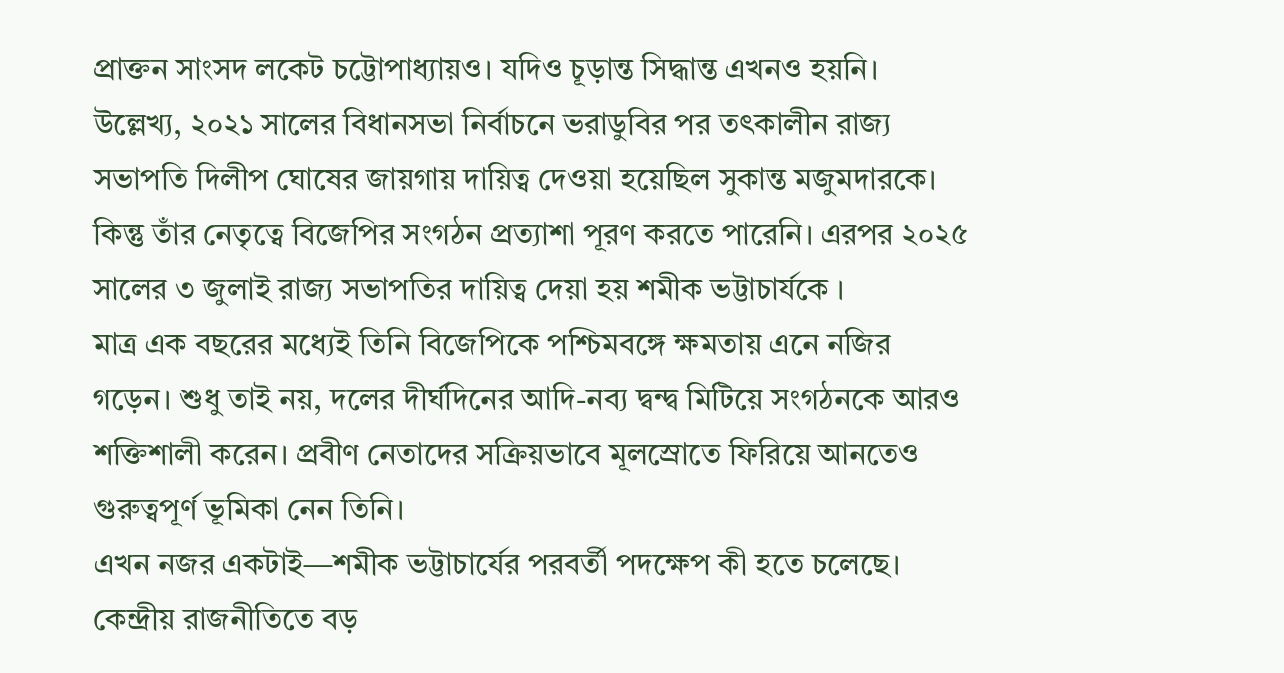প্রাক্তন সাংসদ লকেট চট্টোপাধ্যায়ও। যদিও চূড়ান্ত সিদ্ধান্ত এখনও হয়নি।
উল্লেখ্য, ২০২১ সালের বিধানসভা নির্বাচনে ভরাডুবির পর তৎকালীন রাজ্য সভাপতি দিলীপ ঘোষের জায়গায় দায়িত্ব দেওয়া হয়েছিল সুকান্ত মজুমদারকে। কিন্তু তাঁর নেতৃত্বে বিজেপির সংগঠন প্রত্যাশা পূরণ করতে পারেনি। এরপর ২০২৫ সালের ৩ জুলাই রাজ্য সভাপতির দায়িত্ব দেয়া হয় শমীক ভট্টাচার্যকে ।
মাত্র এক বছরের মধ্যেই তিনি বিজেপিকে পশ্চিমবঙ্গে ক্ষমতায় এনে নজির গড়েন। শুধু তাই নয়, দলের দীর্ঘদিনের আদি-নব্য দ্বন্দ্ব মিটিয়ে সংগঠনকে আরও শক্তিশালী করেন। প্রবীণ নেতাদের সক্রিয়ভাবে মূলস্রোতে ফিরিয়ে আনতেও গুরুত্বপূর্ণ ভূমিকা নেন তিনি।
এখন নজর একটাই—শমীক ভট্টাচার্যের পরবর্তী পদক্ষেপ কী হতে চলেছে। কেন্দ্রীয় রাজনীতিতে বড়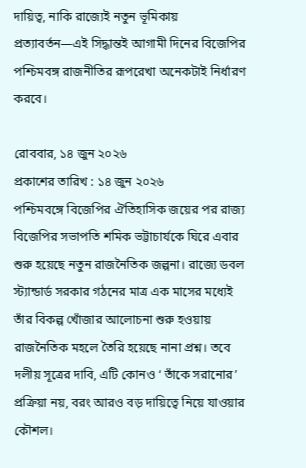দায়িত্ব, নাকি রাজ্যেই নতুন ভূমিকায় প্রত্যাবর্তন—এই সিদ্ধান্তই আগামী দিনের বিজেপির পশ্চিমবঙ্গ রাজনীতির রূপরেখা অনেকটাই নির্ধারণ করবে।

রোববার, ১৪ জুন ২০২৬
প্রকাশের তারিখ : ১৪ জুন ২০২৬
পশ্চিমবঙ্গে বিজেপির ঐতিহাসিক জয়ের পর রাজ্য বিজেপির সভাপতি শমিক ভট্টাচার্যকে ঘিরে এবার শুরু হয়েছে নতুন রাজনৈতিক জল্পনা। রাজ্যে ডবল স্ট্যান্ডার্ড সরকার গঠনের মাত্র এক মাসের মধ্যেই তাঁর বিকল্প খোঁজার আলোচনা শুরু হওয়ায় রাজনৈতিক মহলে তৈরি হয়েছে নানা প্রশ্ন। তবে দলীয় সূত্রের দাবি, এটি কোনও ‘ তাঁকে সরানোর’ প্রক্রিয়া নয়, বরং আরও বড় দায়িত্বে নিয়ে যাওয়ার কৌশল।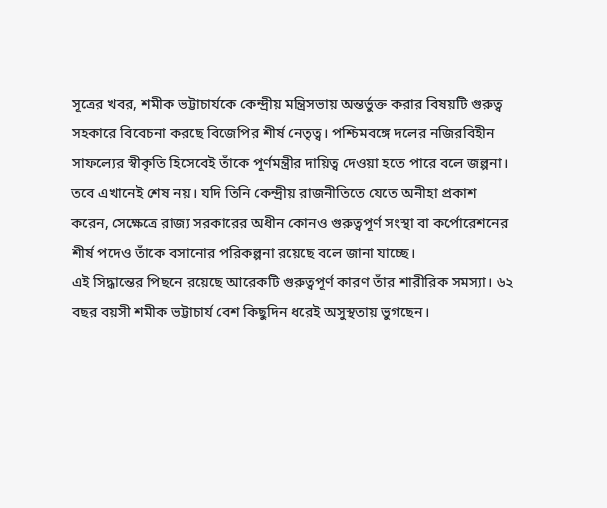সূত্রের খবর, শমীক ভট্টাচার্যকে কেন্দ্রীয় মন্ত্রিসভায় অন্তর্ভুক্ত করার বিষয়টি গুরুত্ব সহকারে বিবেচনা করছে বিজেপির শীর্ষ নেতৃত্ব। পশ্চিমবঙ্গে দলের নজিরবিহীন সাফল্যের স্বীকৃতি হিসেবেই তাঁকে পূর্ণমন্ত্রীর দায়িত্ব দেওয়া হতে পারে বলে জল্পনা।
তবে এখানেই শেষ নয়। যদি তিনি কেন্দ্রীয় রাজনীতিতে যেতে অনীহা প্রকাশ করেন, সেক্ষেত্রে রাজ্য সরকারের অধীন কোনও গুরুত্বপূর্ণ সংস্থা বা কর্পোরেশনের শীর্ষ পদেও তাঁকে বসানোর পরিকল্পনা রয়েছে বলে জানা যাচ্ছে।
এই সিদ্ধান্তের পিছনে রয়েছে আরেকটি গুরুত্বপূর্ণ কারণ তাঁর শারীরিক সমস্যা। ৬২ বছর বয়সী শমীক ভট্টাচার্য বেশ কিছুদিন ধরেই অসুস্থতায় ভুগছেন।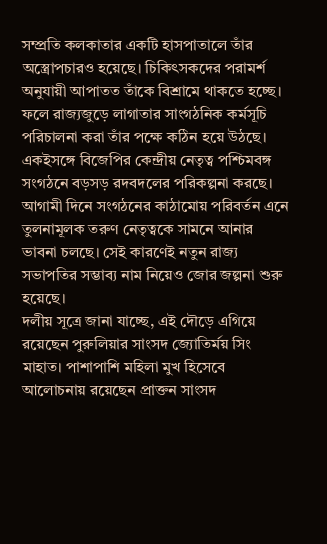সম্প্রতি কলকাতার একটি হাসপাতালে তাঁর অস্ত্রোপচারও হয়েছে। চিকিৎসকদের পরামর্শ অনুযায়ী আপাতত তাঁকে বিশ্রামে থাকতে হচ্ছে। ফলে রাজ্যজুড়ে লাগাতার সাংগঠনিক কর্মসূচি পরিচালনা করা তাঁর পক্ষে কঠিন হয়ে উঠছে।
একইসঙ্গে বিজেপির কেন্দ্রীয় নেতৃত্ব পশ্চিমবঙ্গ সংগঠনে বড়সড় রদবদলের পরিকল্পনা করছে। আগামী দিনে সংগঠনের কাঠামোয় পরিবর্তন এনে তুলনামূলক তরুণ নেতৃত্বকে সামনে আনার ভাবনা চলছে। সেই কারণেই নতুন রাজ্য সভাপতির সম্ভাব্য নাম নিয়েও জোর জল্পনা শুরু হয়েছে।
দলীয় সূত্রে জানা যাচ্ছে, এই দৌড়ে এগিয়ে রয়েছেন পুরুলিয়ার সাংসদ জ্যোতির্ময় সিং মাহাত। পাশাপাশি মহিলা মুখ হিসেবে আলোচনায় রয়েছেন প্রাক্তন সাংসদ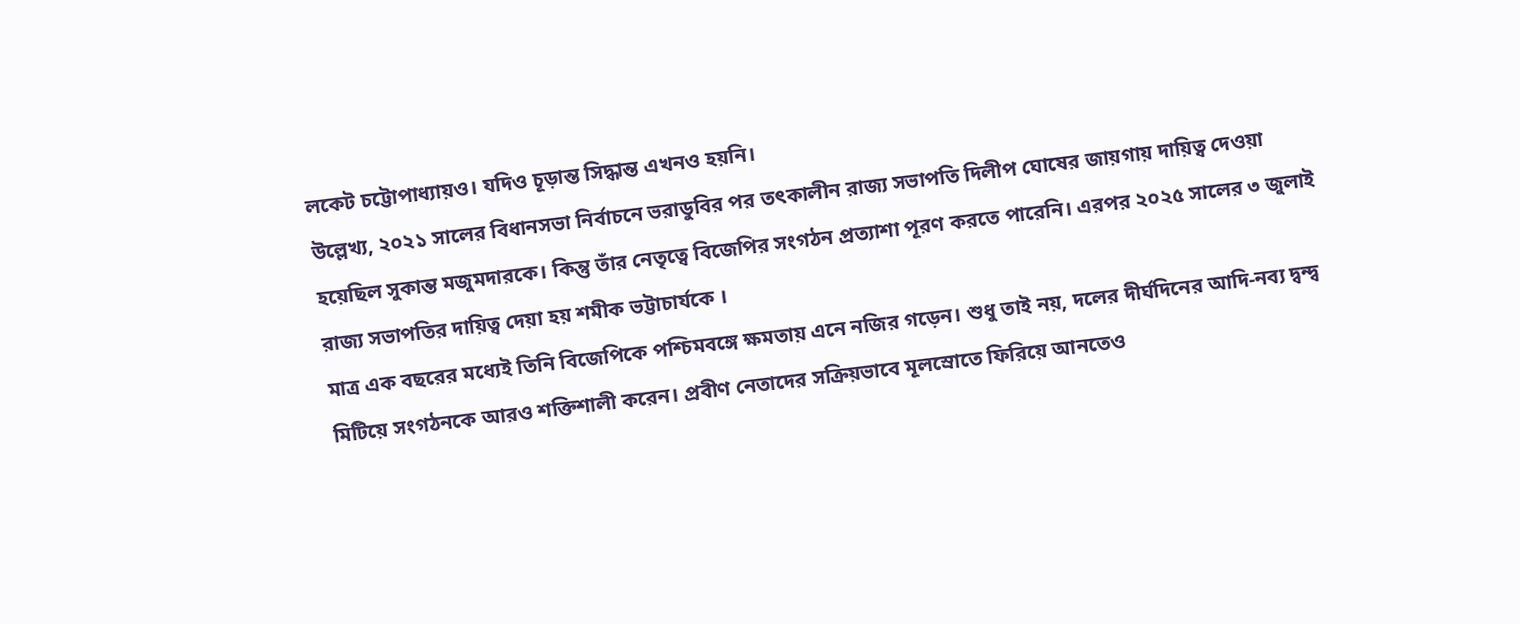লকেট চট্টোপাধ্যায়ও। যদিও চূড়ান্ত সিদ্ধান্ত এখনও হয়নি।
উল্লেখ্য, ২০২১ সালের বিধানসভা নির্বাচনে ভরাডুবির পর তৎকালীন রাজ্য সভাপতি দিলীপ ঘোষের জায়গায় দায়িত্ব দেওয়া হয়েছিল সুকান্ত মজুমদারকে। কিন্তু তাঁর নেতৃত্বে বিজেপির সংগঠন প্রত্যাশা পূরণ করতে পারেনি। এরপর ২০২৫ সালের ৩ জুলাই রাজ্য সভাপতির দায়িত্ব দেয়া হয় শমীক ভট্টাচার্যকে ।
মাত্র এক বছরের মধ্যেই তিনি বিজেপিকে পশ্চিমবঙ্গে ক্ষমতায় এনে নজির গড়েন। শুধু তাই নয়, দলের দীর্ঘদিনের আদি-নব্য দ্বন্দ্ব মিটিয়ে সংগঠনকে আরও শক্তিশালী করেন। প্রবীণ নেতাদের সক্রিয়ভাবে মূলস্রোতে ফিরিয়ে আনতেও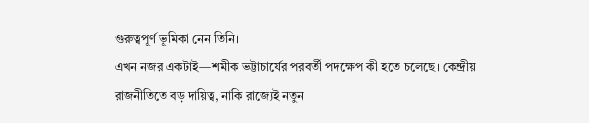গুরুত্বপূর্ণ ভূমিকা নেন তিনি।
এখন নজর একটাই—শমীক ভট্টাচার্যের পরবর্তী পদক্ষেপ কী হতে চলেছে। কেন্দ্রীয় রাজনীতিতে বড় দায়িত্ব, নাকি রাজ্যেই নতুন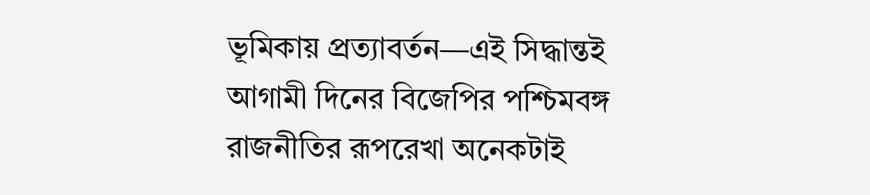ভূমিকায় প্রত্যাবর্তন—এই সিদ্ধান্তই আগামী দিনের বিজেপির পশ্চিমবঙ্গ রাজনীতির রূপরেখা অনেকটাই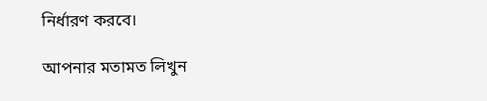নির্ধারণ করবে।

আপনার মতামত লিখুন